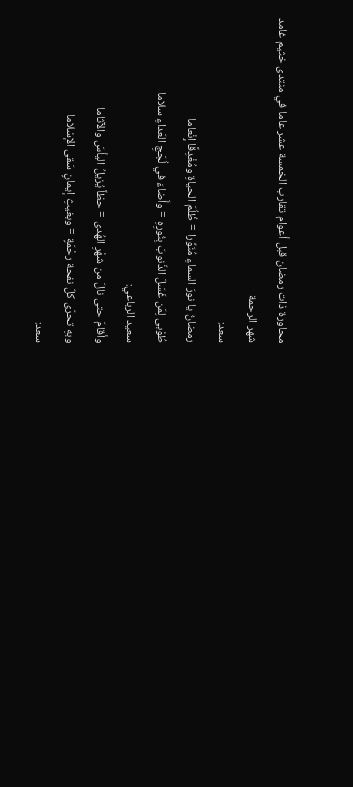محاورة ذات رمضان قبل أعوام تقارب الخمسة عشر عاما في منتدى خثيم غامد
شهر الرحمة
سعد:
رمضانُ يا نورَ السماءِ مُنَوِّرا = ظُلُمَ الحياةِ ومُغْدِقًا إِنْعاما
طُوْبى لِمَن غَسَلَ الذّنوبَ بِنُورِهِ = وأَضاءَ في لُجَجِ العَداءِ سلاما
سعيد الرباعي:
وأقامَ حتى نالَ من شهْرِ الهُدى = حظاً يُزيلُ اليأسَ والآثاما
وبهِ تحرّى كلّ نفحة رحْمَةٍ = وبغيثِ إيمانٍ سَقى الإسْلاما
سعد: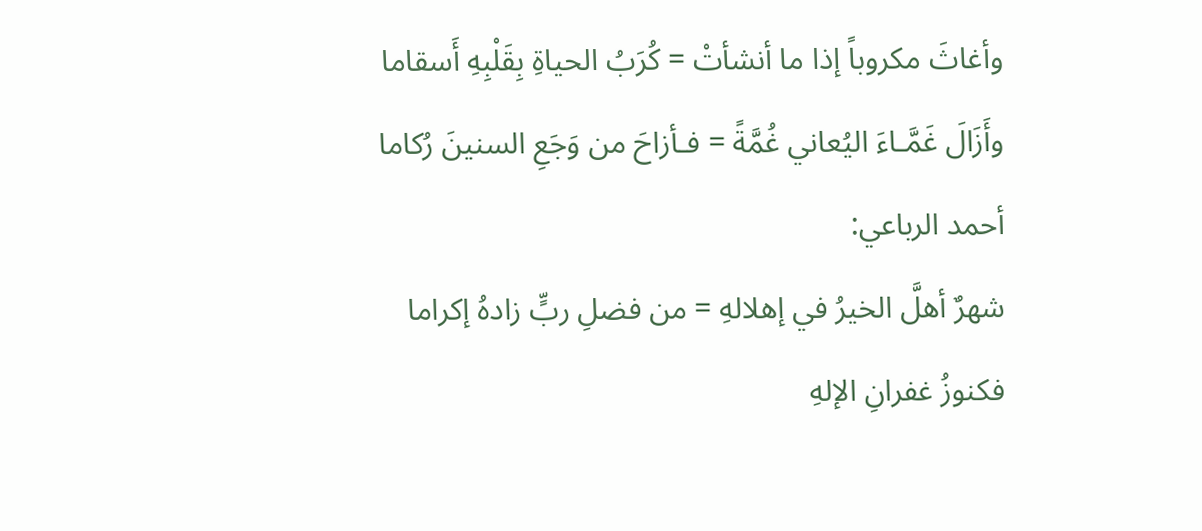وأغاثَ مكروباً إذا ما أنشأتْ = كُرَبُ الحياةِ بِقَلْبِهِ أَسقاما
وأَزَالَ غَمَّـاءَ اليُعاني غُمَّةً = فـأزاحَ من وَجَعِ السنينَ رُكاما
أحمد الرباعي:
شهرٌ أهلَّ الخيرُ في إهلالهِ = من فضلِ ربٍّ زادهُ إكراما
فكنوزُ غفرانِ الإلهِ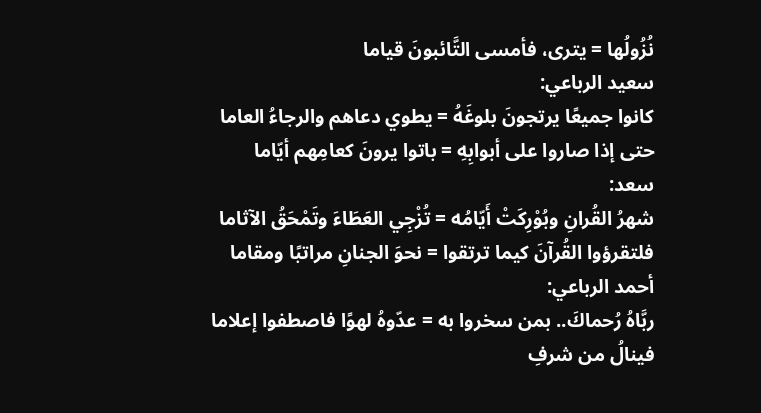نُزُولُها = يترى، فأمسى التَّائبونَ قياما
سعيد الرباعي:
كانوا جميعًا يرتجونَ بلوغَهُ = يطوي دعاهم والرجاءُ العاما
حتى إذا صاروا على أبوابِهِ = باتوا يرونَ كعامِهم أيّاما
سعد:
شهرُ القُرانِ وبُوْرِكَتْ أَيّامُه = تُزْجِي العَطَاءَ وتَمْحَقُ الآثاما
فلتقرؤوا القُرآنَ كيما ترتقوا = نحوَ الجنانِ مراتبًا ومقاما
أحمد الرباعي:
ربَّاهُ رُحماكَ.. بمن سخروا به = عدّوهُ لهوًا فاصطفوا إعلاما
فينالُ من شرفِ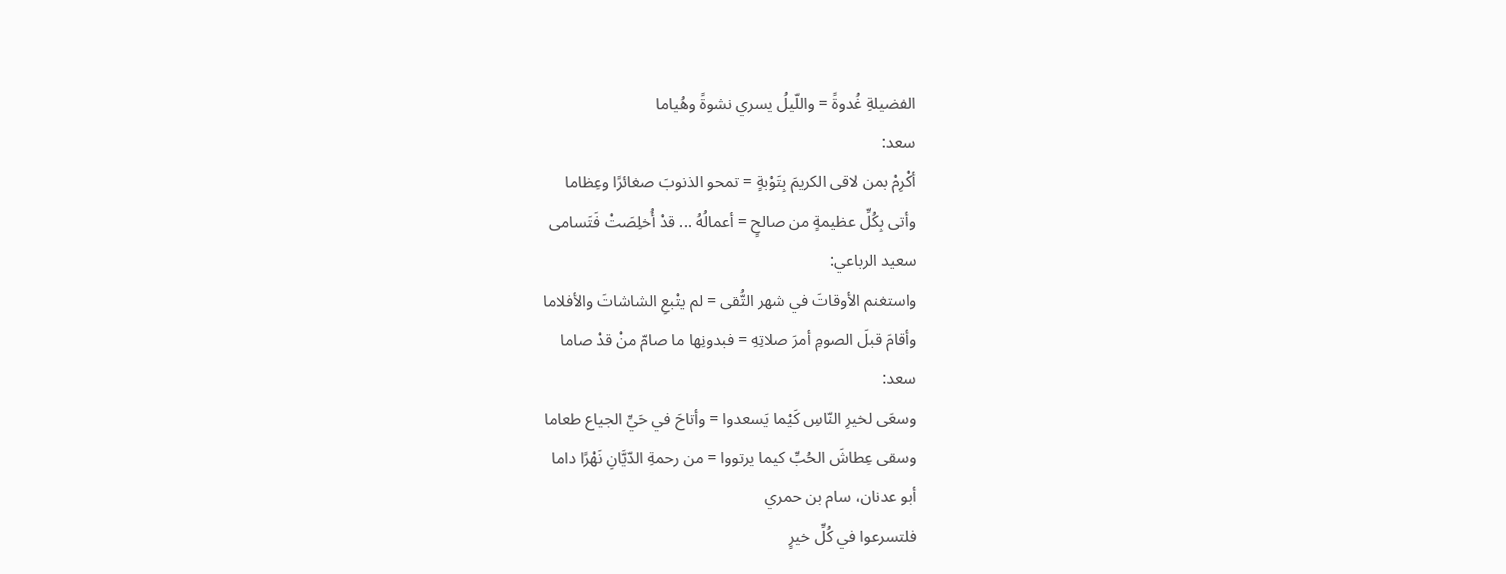الفضيلةِ غُدوةً = واللّيلُ يسري نشوةً وهُياما
سعد:
أكْرِمْ بمن لاقى الكريمَ بِتَوْبةٍ = تمحو الذنوبَ صغائرًا وعِظاما
وأتى بِكُلِّ عظيمةٍ من صالحٍ = أعمالُهُ ... قدْ أُخلِصَتْ فَتَسامى
سعيد الرباعي:
واستغنم الأوقاتَ في شهر التُّقى = لم يتْبعِ الشاشاتَ والأفلاما
وأقامَ قبلَ الصومِ أمرَ صلاتِهِ = فبدونِها ما صامّ منْ قدْ صاما
سعد:
وسعَى لخيرِ النّاسِ كَيْما يَسعدوا = وأتاحَ في حَيِّ الجياع طعاما
وسقى عِطاشَ الحُبِّ كيما يرتووا = من رحمةِ الدّيَّانِ نَهْرًا داما
أبو عدنان، سام بن حمري
فلتسرعوا في كُلِّ خيرٍ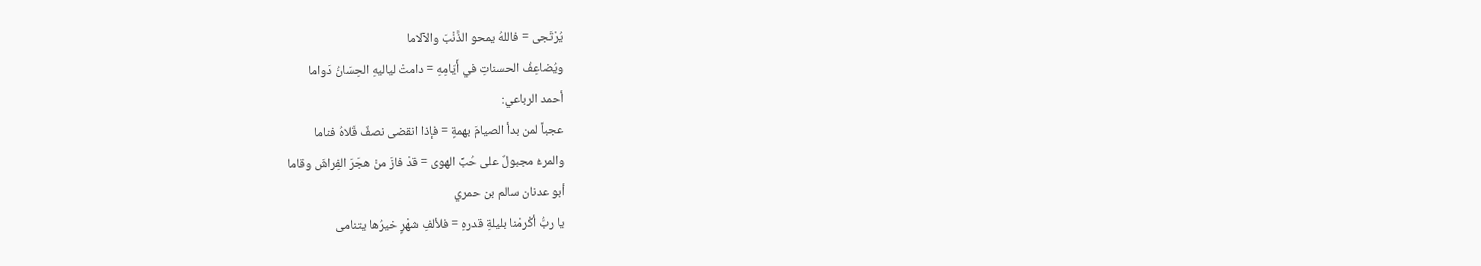يُرْتَجى = فاللهُ يمحو الذَّنْبَ والآلاما
ويُضاعِفُ الحسناتِ في أَيّامِهِ = دامتْ لياليهِ الحِسَانُ دَواما
أحمد الرباعي:
عجباً لمن بدأ الصيامَ بهمةٍ = فإذا انقضى نصفٌ قَلاهُ فناما
والمرءُ مجبولٌ على حُبِّ الهوى = قدْ فازَ منْ هجَرَ الفِراشَ وقاما
أبو عدنان سالم بن حمري
يا ربُّ أكْرمْنا بليلةِ قدرهِ = فلألفِ شهْرٍ خيرُها يتنامى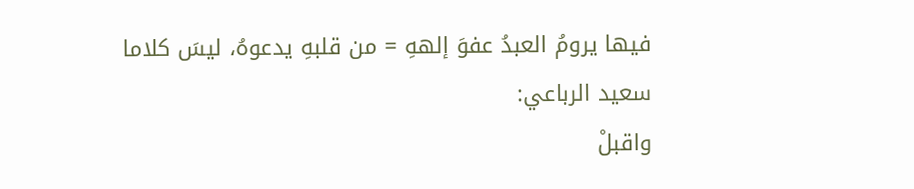فيها يرومُ العبدُ عفوَ إلههِ = من قلبهِ يدعوهُ، ليسَ كلاما
سعيد الرباعي:
واقبلْ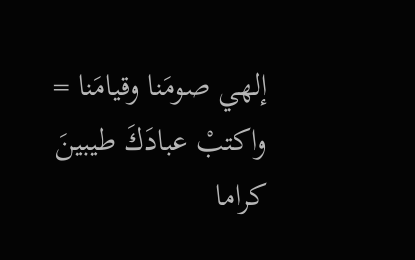إلهي صومَنا وقيامَنا = واكتبْ عبادَكَ طيبينَ كراما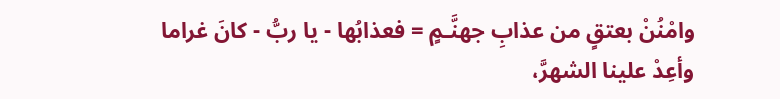وامْنُنْ بعتقٍ من عذابِ جهنَّـمٍ = فعذابُها - يا ربُّ - كانَ غراما
وأعِدْ علينا الشهرَّ،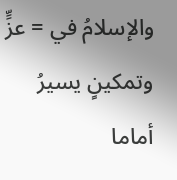والإسلامُ في = عزٍّ وتمكينٍ يسيرُ أماما